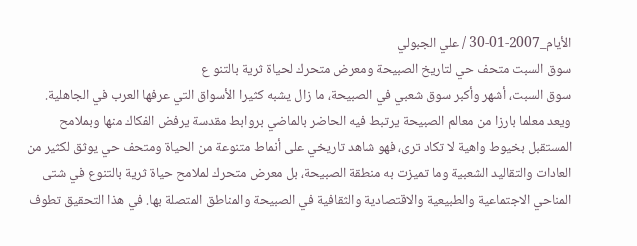الأيام_2007-01-30 / علي الجبولي
سوق السبت متحف حي لتاريخ الصبيحة ومعرض متحرك لحياة ثرية بالتنو ع
سوق السبت، أشهر وأكبر سوق شعبي في الصبيحة، ما زال يشبه كثيرا الأسواق التي عرفها العرب في الجاهلية. ويعد معلما بارزا من معالم الصبيحة يرتبط فيه الحاضر بالماضي بروابط مقدسة يرفض الفكاك منها وبملامح المستقبل بخيوط واهية لا تكاد ترى، فهو شاهد تاريخي على أنماط متنوعة من الحياة ومتحف حي يوثق لكثير من العادات والتقاليد الشعبية وما تميزت به منطقة الصبيحة، بل معرض متحرك لملامح حياة ثرية بالتنوع في شتى المناحي الاجتماعية والطبيعية والاقتصادية والثقافية في الصبيحة والمناطق المتصلة بها. في هذا التحقيق تطوف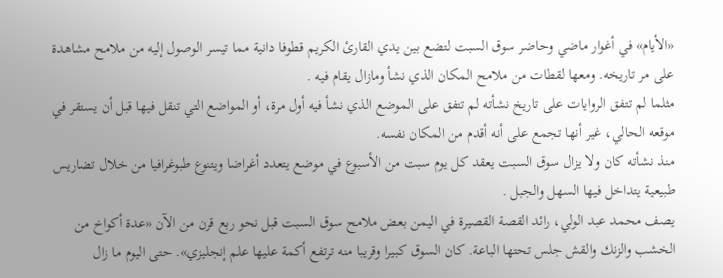«الأيام» في أغوار ماضي وحاضر سوق السبت لتضع بين يدي القارئ الكريم قطوفا دانية مما تيسر الوصول إليه من ملامح مشاهدة على مر تاريخه. ومعها لقطات من ملامح المكان الذي نشأ ومازال يقام فيه .
مثلما لم تتفق الروايات على تاريخ نشأته لم تتفق على الموضع الذي نشأ فيه أول مرة، أو المواضع التي تنقل فيها قبل أن يستقر في موقعه الحالي، غير أنها تجمع على أنه أقدم من المكان نفسه.
منذ نشأته كان ولا يزال سوق السبت يعقد كل يوم سبت من الأسبوع في موضع يتعدد أغراضا ويتنوع طبوغرافيا من خلال تضاريس طبيعية يتداخل فيها السهل والجبل .
يصف محمد عبد الولي، رائد القصة القصيرة في اليمن بعض ملامح سوق السبت قبل نحو ربع قرن من الآن «عدة أكواخ من الخشب والزنك والقش جلس تحتها الباعة. كان السوق كبيرا وقريبا منه ترتفع أكمة عليها علم إنجليزي». حتى اليوم ما زال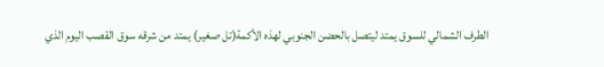الطرف الشمالي للسوق يمتد ليتصل بالحضن الجنوبي لهذه الأكمة(تل صغير) يمتد من شرقه سوق القصب اليوم الذي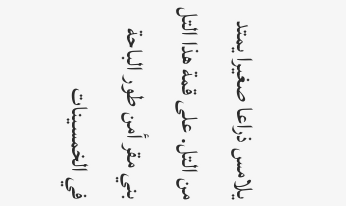يلامس ذراعا صغيرا يمتد من التل. على قمة هذا التل بني مقر أمن طور الباحة في الخمسينات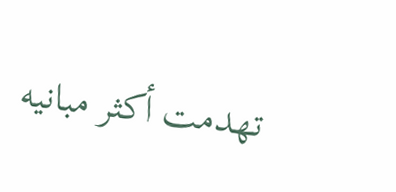تهدمت أكثر مبانيه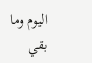اليوم وما بقي